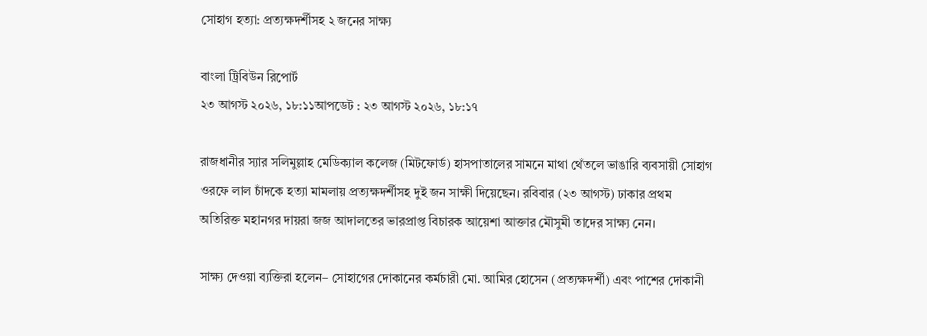সোহাগ হত্যা: প্রত্যক্ষদর্শীসহ ২ জনের সাক্ষ্য

বাংলা ট্রিবিউন রিপোর্ট
২৩ আগস্ট ২০২৬, ১৮:১১আপডেট : ২৩ আগস্ট ২০২৬, ১৮:১৭

রাজধানীর স্যার সলিমুল্লাহ মেডিক্যাল কলেজ (মিটফোর্ড) হাসপাতালের সামনে মাথা থেঁতলে ভাঙারি ব্যবসায়ী সোহাগ ওরফে লাল চাঁদকে হত্যা মামলায় প্রত্যক্ষদর্শীসহ দুই জন সাক্ষী দিয়েছেন। রবিবার (২৩ আগস্ট) ঢাকার প্রথম অতিরিক্ত মহানগর দায়রা জজ আদালতের ভারপ্রাপ্ত বিচারক আয়েশা আক্তার মৌসুমী তাদের সাক্ষ্য নেন।

সাক্ষ্য দেওয়া ব্যক্তিরা হলেন– সোহাগের দোকানের কর্মচারী মো. আমির হোসেন (প্রত্যক্ষদর্শী) এবং পাশের দোকানী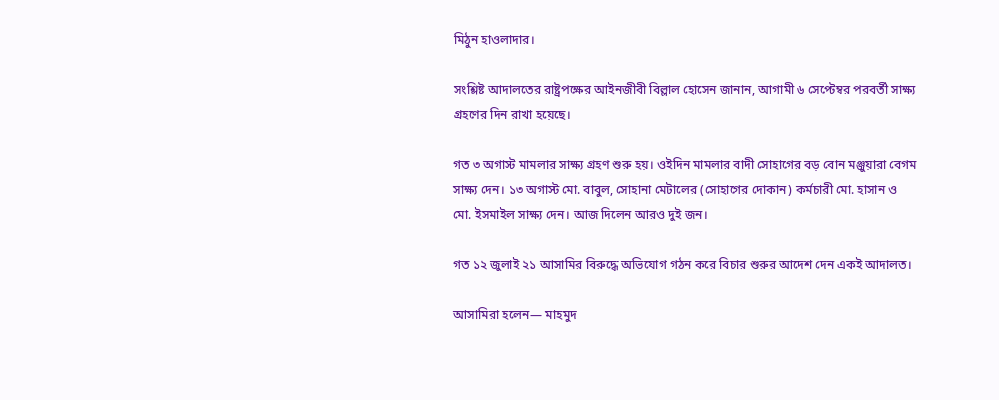মিঠুন হাওলাদার।

সংশ্লিষ্ট আদালতের রাষ্ট্রপক্ষের আইনজীবী বিল্লাল হোসেন জানান, আগামী ৬ সেপ্টেম্বর পরবর্তী সাক্ষ্য গ্রহণের দিন রাখা হয়েছে।

গত ৩ অগাস্ট মামলার সাক্ষ্য গ্রহণ শুরু হয়। ওইদিন মামলার বাদী সোহাগের বড় বোন মঞ্জুয়ারা বেগম সাক্ষ্য দেন। ১৩ অগাস্ট মো. বাবুল, সোহানা মেটালের (সোহাগের দোকান) কর্মচারী মো. হাসান ও মো. ইসমাইল সাক্ষ্য দেন। আজ দিলেন আরও দুই জন।

গত ১২ জুলাই ২১ আসামির বিরুদ্ধে অভিযোগ গঠন করে বিচার শুরুর আদেশ দেন একই আদালত।

আসামিরা হলেন— মাহমুদ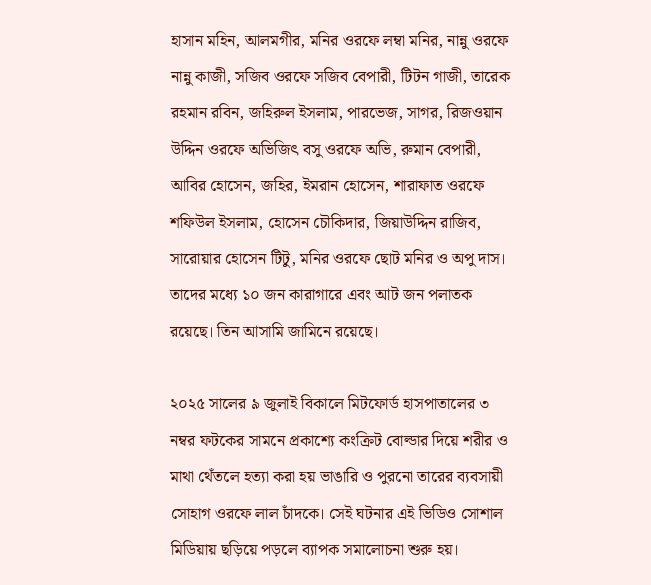হাসান মহিন, আলমগীর, মনির ওরফে লম্বা মনির, নান্নু ওরফে নান্নু কাজী, সজিব ওরফে সজিব বেপারী, টিটন গাজী, তারেক রহমান রবিন, জহিরুল ইসলাম, পারভেজ, সাগর, রিজওয়ান উদ্দিন ওরফে অভিজিৎ বসু ওরফে অভি, রুমান বেপারী, আবির হোসেন, জহির, ইমরান হোসেন, শারাফাত ওরফে শফিউল ইসলাম, হোসেন চৌকিদার, জিয়াউদ্দিন রাজিব, সারোয়ার হোসেন টিটু, মনির ওরফে ছোট মনির ও অপু দাস। তাদের মধ্যে ১০ জন কারাগারে এবং আট জন পলাতক রয়েছে। তিন আসামি জামিনে রয়েছে।

২০২৫ সালের ৯ জুলাই বিকালে মিটফোর্ড হাসপাতালের ৩ নম্বর ফটকের সামনে প্রকাশ্যে কংক্রিট বোল্ডার দিয়ে শরীর ও মাথা থেঁতলে হত্যা করা হয় ভাঙারি ও পুরনো তারের ব্যবসায়ী সোহাগ ওরফে লাল চাঁদকে। সেই ঘটনার এই ভিডিও সোশাল মিডিয়ায় ছড়িয়ে পড়লে ব্যাপক সমালোচনা শুরু হয়।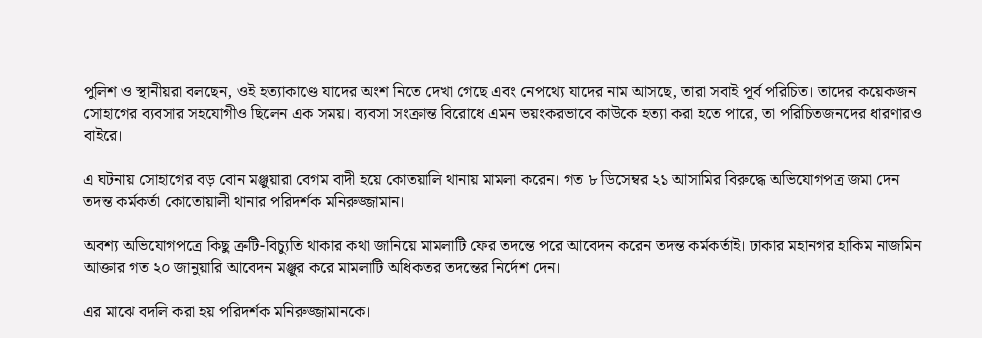পুলিশ ও স্থানীয়রা বলছেন, ওই হত্যাকাণ্ডে যাদের অংশ নিতে দেখা গেছে এবং নেপথ্যে যাদের নাম আসছে, তারা সবাই পূর্ব পরিচিত। তাদের কয়েকজন সোহাগের ব্যবসার সহযোগীও ছিলেন এক সময়। ব্যবসা সংক্রান্ত বিরোধে এমন ভয়ংকরভাবে কাউকে হত্যা করা হতে পারে, তা পরিচিতজনদের ধারণারও বাইরে।

এ ঘটনায় সোহাগের বড় বোন মঞ্জুয়ারা বেগম বাদী হয়ে কোতয়ালি থানায় মামলা করেন। গত ৮ ডিসেম্বর ২১ আসামির বিরুদ্ধে অভিযোগপত্র জমা দেন তদন্ত কর্মকর্তা কোতোয়ালী থানার পরিদর্শক মনিরুজ্জামান।

অবশ্য অভিযোগপত্রে কিছু ত্রুটি-বিচ্যুতি থাকার কথা জানিয়ে মামলাটি ফের তদন্তে পরে আবেদন করেন তদন্ত কর্মকর্তাই। ঢাকার মহানগর হাকিম নাজমিন আক্তার গত ২০ জানুয়ারি আবেদন মঞ্জুর করে মামলাটি অধিকতর তদন্তের নির্দেশ দেন।

এর মাঝে বদলি করা হয় পরিদর্শক মনিরুজ্জামানকে।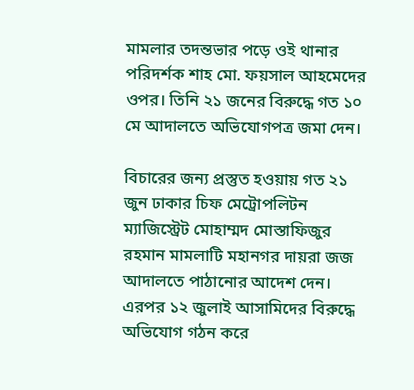মামলার তদন্তভার পড়ে ওই থানার পরিদর্শক শাহ মো. ফয়সাল আহমেদের ওপর। তিনি ২১ জনের বিরুদ্ধে গত ১০ মে আদালতে অভিযোগপত্র জমা দেন।

বিচারের জন্য প্রস্তুত হওয়ায় গত ২১ জুন ঢাকার চিফ মেট্রোপলিটন ম্যাজিস্ট্রেট মোহাম্মদ মোস্তাফিজুর রহমান মামলাটি মহানগর দায়রা জজ আদালতে পাঠানোর আদেশ দেন। এরপর ১২ জুলাই আসামিদের বিরুদ্ধে অভিযোগ গঠন করে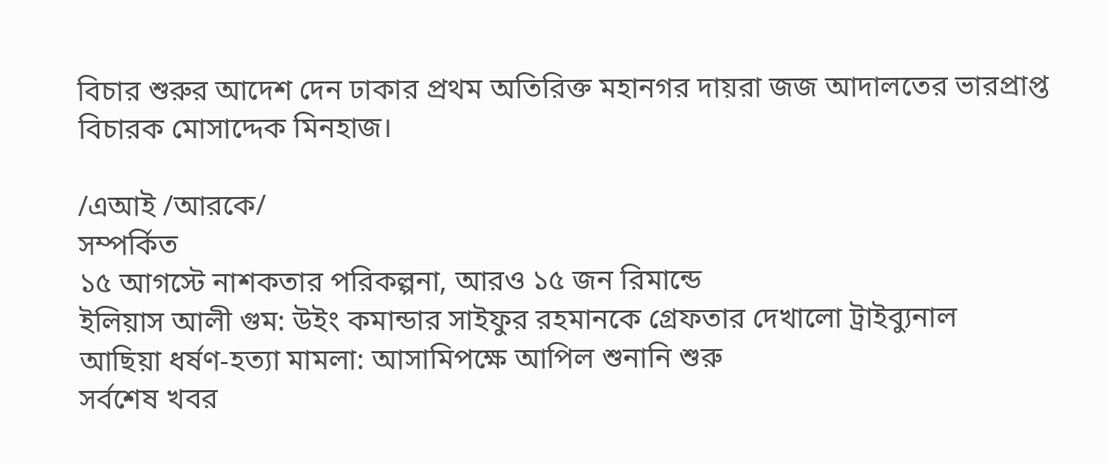বিচার শুরুর আদেশ দেন ঢাকার প্রথম অতিরিক্ত মহানগর দায়রা জজ আদালতের ভারপ্রাপ্ত বিচারক মোসাদ্দেক মিনহাজ।

/এআই /আরকে/
সম্পর্কিত
১৫ আগস্টে নাশকতার পরিকল্পনা, আরও ১৫ জন রিমান্ডে
ইলিয়াস আলী গুম: উইং কমান্ডার সাইফুর রহমানকে গ্রেফতার দেখালো ট্রাইব্যুনাল
আছিয়া ধর্ষণ-হত্যা মামলা: আসামিপক্ষে আপিল শুনানি শুরু
সর্বশেষ খবর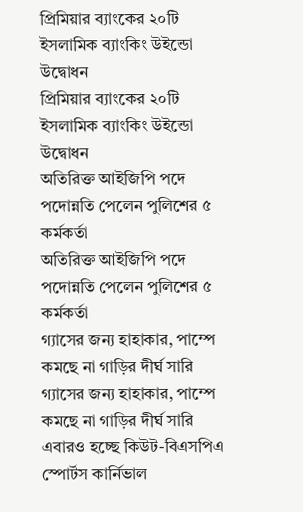প্রিমিয়ার ব্যাংকের ২০টি ইসলামিক ব্যাংকিং উইন্ডো উদ্বোধন
প্রিমিয়ার ব্যাংকের ২০টি ইসলামিক ব্যাংকিং উইন্ডো উদ্বোধন
অতিরিক্ত আইজিপি পদে পদোন্নতি পেলেন পুলিশের ৫ কর্মকর্তা
অতিরিক্ত আইজিপি পদে পদোন্নতি পেলেন পুলিশের ৫ কর্মকর্তা
গ্যাসের জন্য হাহাকার, পাম্পে কমছে না গাড়ির দীর্ঘ সারি
গ্যাসের জন্য হাহাকার, পাম্পে কমছে না গাড়ির দীর্ঘ সারি
এবারও হচ্ছে কিউট-বিএসপিএ স্পোর্টস কার্নিভাল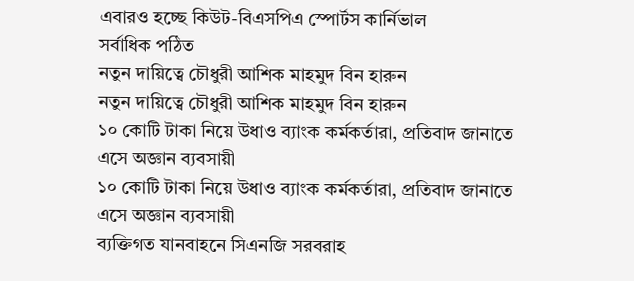এবারও হচ্ছে কিউট-বিএসপিএ স্পোর্টস কার্নিভাল
সর্বাধিক পঠিত
নতুন দায়িত্বে চৌধুরী আশিক মাহমুদ বিন হারুন
নতুন দায়িত্বে চৌধুরী আশিক মাহমুদ বিন হারুন
১০ কোটি টাকা নিয়ে উধাও ব্যাংক কর্মকর্তারা, প্রতিবাদ জানাতে এসে অজ্ঞান ব্যবসায়ী
১০ কোটি টাকা নিয়ে উধাও ব্যাংক কর্মকর্তারা, প্রতিবাদ জানাতে এসে অজ্ঞান ব্যবসায়ী
ব্যক্তিগত যানবাহনে সিএনজি সরবরাহ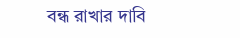বন্ধ রাখার দাবি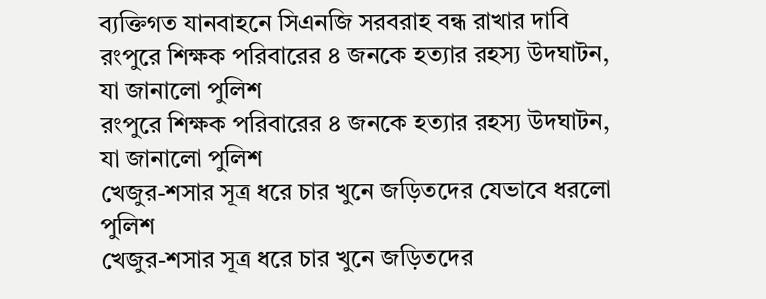ব্যক্তিগত যানবাহনে সিএনজি সরবরাহ বন্ধ রাখার দাবি
রংপুরে শিক্ষক পরিবারের ৪ জনকে হত্যার রহস্য উদঘাটন, যা জানালো পুলিশ
রংপুরে শিক্ষক পরিবারের ৪ জনকে হত্যার রহস্য উদঘাটন, যা জানালো পুলিশ
খেজুর-শসার সূত্র ধরে চার খুনে জড়িতদের যেভাবে ধরলো পুলিশ
খেজুর-শসার সূত্র ধরে চার খুনে জড়িতদের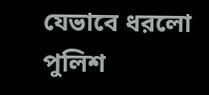যেভাবে ধরলো পুলিশ